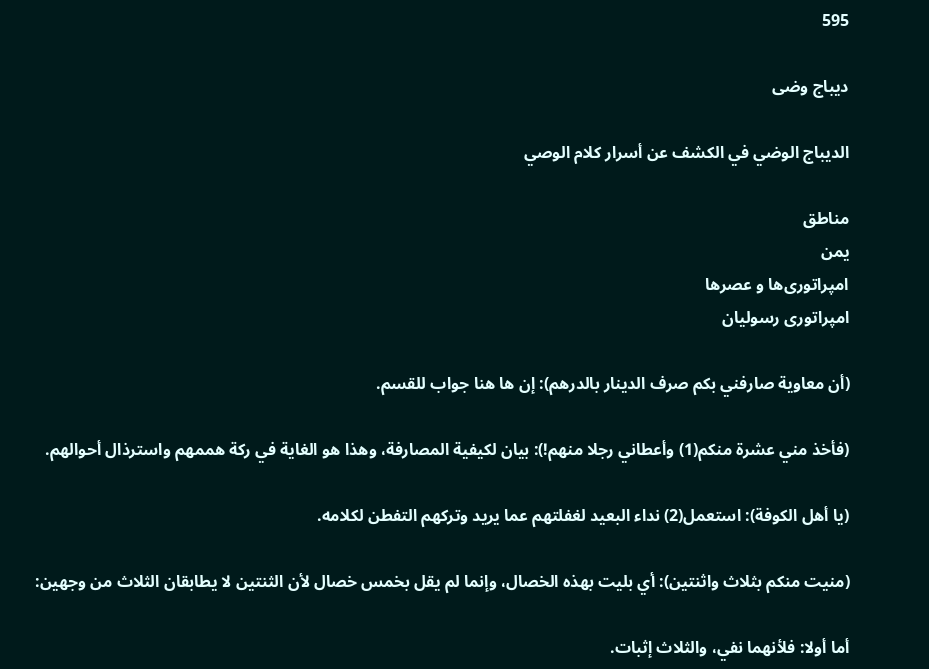595

دیباج وضی

الديباج الوضي في الكشف عن أسرار كلام الوصي

مناطق
یمن
امپراتوری‌ها و عصرها
امپراتوری رسولیان

(أن معاوية صارفني بكم صرف الدينار بالدرهم): إن ها هنا جواب للقسم.

(فأخذ مني عشرة منكم(1) وأعطاني رجلا منهم!): بيان لكيفية المصارفة، وهذا هو الغاية في ركة هممهم واسترذال أحوالهم.

(يا أهل الكوفة): استعمل(2) نداء البعيد لغفلتهم عما يريد وتركهم التفطن لكلامه.

(منيت منكم بثلاث واثنتين): أي بليت بهذه الخصال، وإنما لم يقل بخمس خصال لأن الثنتين لا يطابقان الثلاث من وجهين:

أما أولا: فلأنهما نفي، والثلاث إثبات.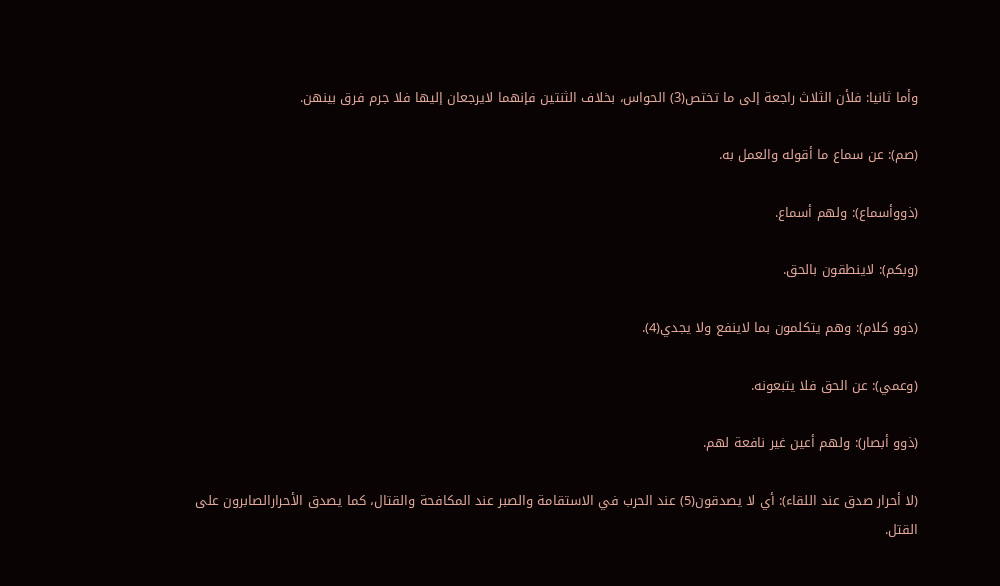وأما ثانيا: فلأن الثلاث راجعة إلى ما تختص(3) الحواس، بخلاف الثنتين فإنهما لايرجعان إليها فلا جرم فرق بينهن.

(صم): عن سماع ما أقوله والعمل به.

(ذووأسماع): ولهم أسماع.

(وبكم): لاينطقون بالحق.

(ذوو كلام): وهم يتكلمون بما لاينفع ولا يجدي(4).

(وعمي): عن الحق فلا يتبعونه.

(ذوو أبصار): ولهم أعين غير نافعة لهم.

(لا أحرار صدق عند اللقاء): أي لا يصدقون(5) عند الحرب في الاستقامة والصبر عند المكافحة والقتال، كما يصدق الأحرارالصابرون على القتل.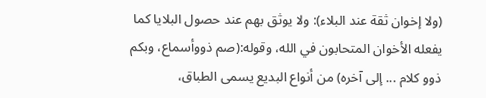(ولا إخوان ثقة عند البلاء): ولا يوثق بهم عند حصول البلايا كما يفعله الأخوان المتحابون في الله، وقوله:(صم ذووأسماع، وبكم ذوو كلام ... إلى آخره) من أنواع البديع يسمى الطباق،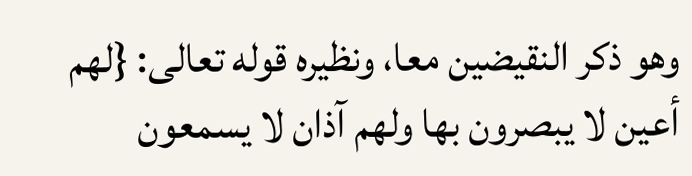وهو ذكر النقيضين معا، ونظيره قوله تعالى: {لهم أعين لا يبصرون بها ولهم آذان لا يسمعون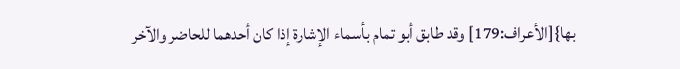بها}[الأعراف:179] وقد طابق أبو تمام بأسماء الإشارة إذا كان أحدهما للحاضر والآخر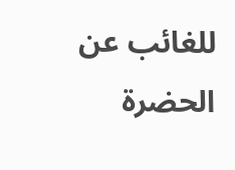للغائب عن الحضرة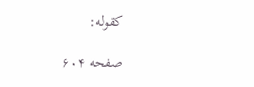كقوله:

صفحه ۶۰۴